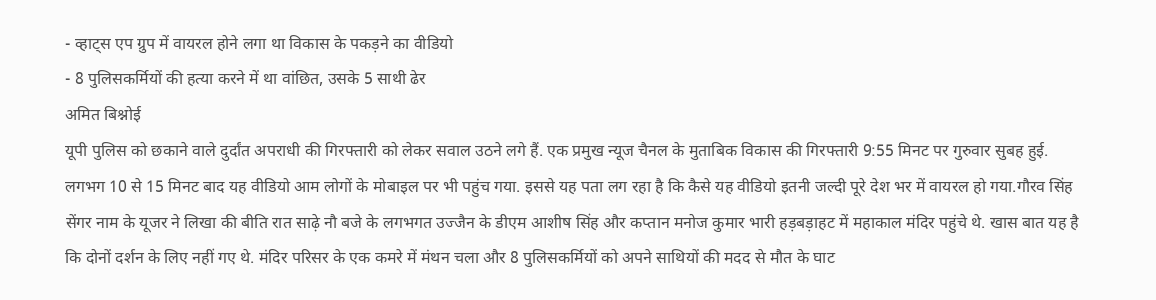- व्हाट्स एप ग्रुप में वायरल होने लगा था विकास के पकड़ने का वीडियो
- 8 पुलिसकर्मियों की हत्या करने में था वांछित, उसके 5 साथी ढेर
अमित बिश्नोई
यूपी पुलिस को छकाने वाले दुर्दांत अपराधी की गिरफ्तारी को लेकर सवाल उठने लगे हैं. एक प्रमुख न्यूज चैनल के मुताबिक विकास की गिरफ्तारी 9:55 मिनट पर गुरुवार सुबह हुई. लगभग 10 से 15 मिनट बाद यह वीडियो आम लोगों के मोबाइल पर भी पहुंच गया. इससे यह पता लग रहा है कि कैसे यह वीडियो इतनी जल्दी पूरे देश भर में वायरल हो गया.गौरव सिंह सेंगर नाम के यूजर ने लिखा की बीति रात साढ़े नौ बजे के लगभगत उज्जैन के डीएम आशीष सिंह और कप्तान मनोज कुमार भारी हड़बड़ाहट में महाकाल मंदिर पहुंचे थे. खास बात यह है कि दोनों दर्शन के लिए नहीं गए थे. मंदिर परिसर के एक कमरे में मंथन चला और 8 पुलिसकर्मियों को अपने साथियों की मदद से मौत के घाट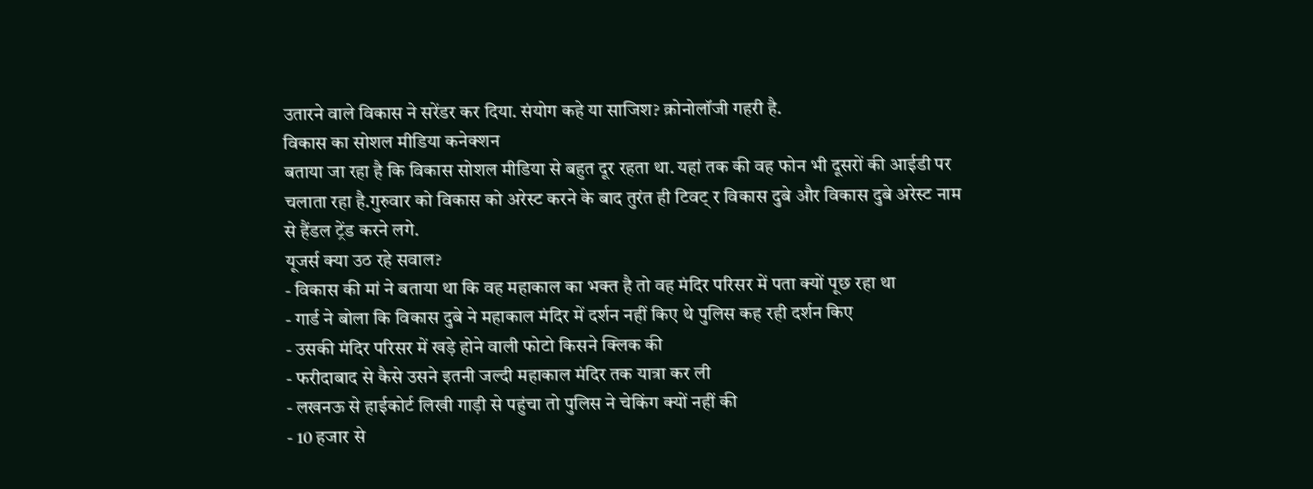उतारने वाले विकास ने सरेंडर कर दिया. संयोग कहे या साजिश? क्रोनोलॉजी गहरी है.
विकास का सोशल मीडिया कनेक्शन
बताया जा रहा है कि विकास सोशल मीडिया से बहुत दूर रहता था. यहां तक की वह फोन भी दूसरों की आईडी पर चलाता रहा है.गुरुवार को विकास को अरेस्ट करने के बाद तुरंत ही टिवट् र विकास दुबे और विकास दुबे अरेस्ट नाम से हैंडल ट्रेंड करने लगे.
यूजर्स क्या उठ रहे सवाल?
- विकास की मां ने बताया था कि वह महाकाल का भक्त है तो वह मंदिर परिसर में पता क्यों पूछ रहा था
- गार्ड ने बोला कि विकास दुबे ने महाकाल मंदिर में दर्शन नहीं किए थे पुलिस कह रही दर्शन किए
- उसकी मंदिर परिसर में खड़े होने वाली फोटो किसने क्लिक की
- फरीदाबाद से कैसे उसने इतनी जल्दी महाकाल मंदिर तक यात्रा कर ली
- लखनऊ से हाईकोर्ट लिखी गाड़ी से पहुंचा तो पुलिस ने चेकिंग क्यों नहीं की
- 10 हजार से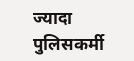ज्यादा पुलिसकर्मी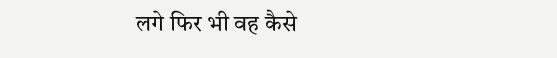लगे फिर भी वह कैसे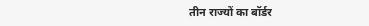तीन राज्यों का बॉर्डर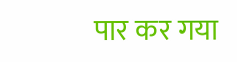पार कर गया